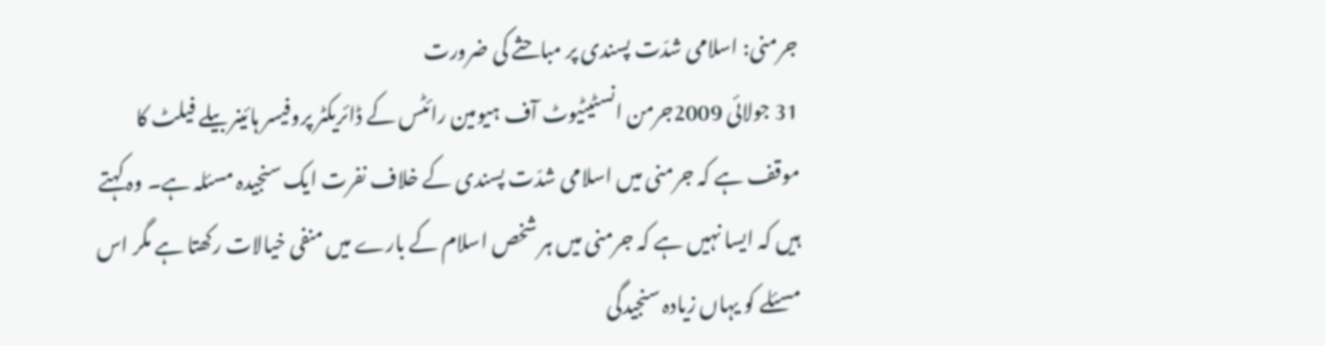جرمنی: اسلامی شدّت پسندی پر مباحثے کی ضرورت
31 جولائی 2009جرمن انسٹیٹیوٹ آف ہیومین رائٹس کے ڈائریکٹر پروفیسر ہائینر بیلے فیلٹ کا موقف ہے کہ جرمنی میں اسلامی شدّت پسندی کے خلاف نفرت ایک سنجیدہ مسئلہ ہے۔ وہ کہتے ہیں کہ ایسا نہیں ہے کہ جرمنی میں ہر شخص اسلام کے بارے میں منفی خیالات رکھتا ہے مگر اس مسئلے کو یہاں زیادہ سنجیدگی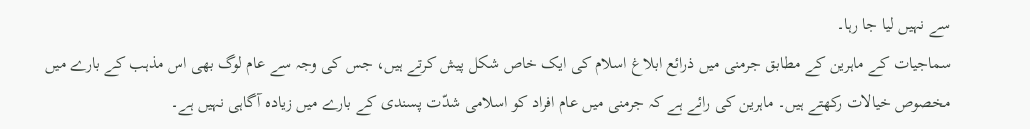سے نہیں لیا جا رہا۔
سماجیات کے ماہرین کے مطابق جرمنی میں ذرائع ابلاغ اسلام کی ایک خاص شکل پیش کرتے ہیں، جس کی وجہ سے عام لوگ بھی اس مذہب کے بارے میں مخصوص خیالات رکھتے ہیں۔ ماہرین کی رائے ہے کہ جرمنی میں عام افراد کو اسلامی شدّت پسندی کے بارے میں زیادہ آگاہی نہیں ہے۔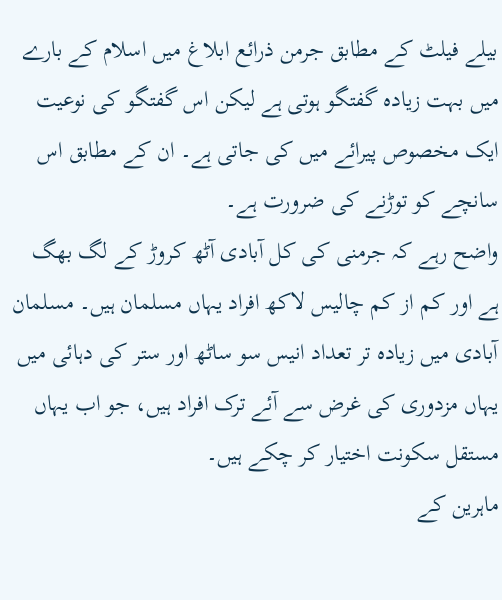بیلے فیلٹ کے مطابق جرمن ذرائع ابلاغ میں اسلام کے بارے میں بہت زیادہ گفتگو ہوتی ہے لیکن اس گفتگو کی نوعیت ایک مخصوص پیرائے میں کی جاتی ہے۔ ان کے مطابق اس سانچے کو توڑنے کی ضرورت ہے۔
واضح رہے کہ جرمنی کی کل آبادی آٹھ کروڑ کے لگ بھگ ہے اور کم از کم چالیس لاکھ افراد یہاں مسلمان ہیں۔ مسلمان آبادی میں زیادہ تر تعداد انیس سو ساٹھ اور ستر کی دہائی میں یہاں مزدوری کی غرض سے آئے ترک افراد ہیں، جو اب یہاں مستقل سکونت اختیار کر چکے ہیں۔
ماہرین کے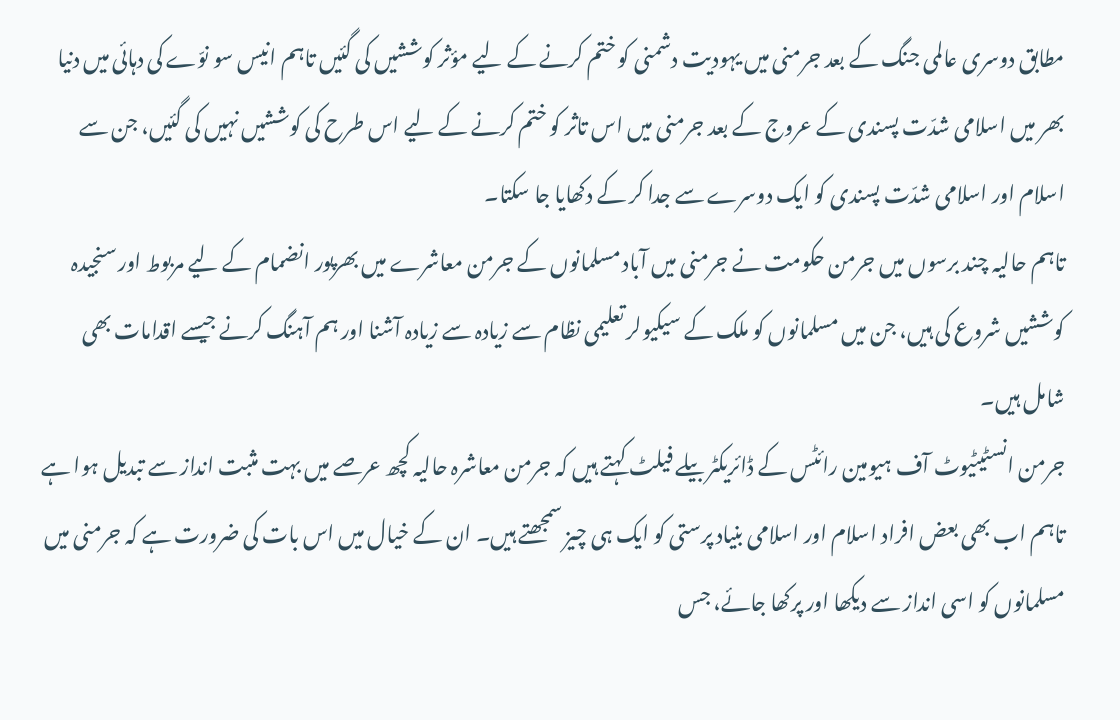مطابق دوسری عالمی جنگ کے بعد جرمنی میں یہودیت دشمنی کو ختم کرنے کے لیے مؤثر کوششیں کی گئیں تاہم انیس سو نوّے کی دہائی میں دنیا بھر میں اسلامی شدّت پسندی کے عروج کے بعد جرمنی میں اس تاثر کو ختم کرنے کے لیے اس طرح کی کوششیں نہیں کی گئیں، جن سے اسلام اور اسلامی شدّت پسندی کو ایک دوسرے سے جدا کر کے دکھایا جا سکتا۔
تاہم حالیہ چند برسوں میں جرمن حکومت نے جرمنی میں آباد مسلمانوں کے جرمن معاشرے میں بھرپور انضمام کے لیے مربوط اور سنجیدہ کوششیں شروع کی ہیں، جن میں مسلمانوں کو ملک کے سیکیولر تعلیمی نظام سے زیادہ سے زیادہ آشنا اور ہم آہنگ کرنے جیسے اقدامات بھی شامل ہیں۔
جرمن انسٹیٹیوٹ آف ہیومین رائٹس کے ڈائریکٹر بیلے فیلٹ کہتے ہیں کہ جرمن معاشرہ حالیہ کچھ عرصے میں بہت مثبت انداز سے تبدیل ہوا ہے تاہم اب بھی بعض افراد اسلام اور اسلامی بنیاد پرستی کو ایک ہی چیز سمجھتے ہیں۔ ان کے خیال میں اس بات کی ضرورت ہے کہ جرمنی میں مسلمانوں کو اسی انداز سے دیکھا اور پرکھا جائے، جس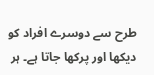طرح سے دوسرے افراد کو دیکھا اور پرکھا جاتا ہے۔ ہر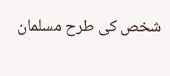شخص کی طرح مسلمان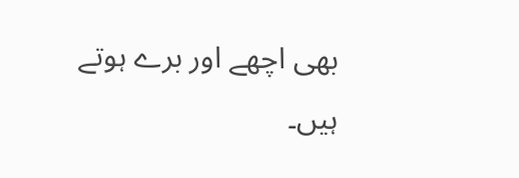بھی اچھے اور برے ہوتے ہیں۔